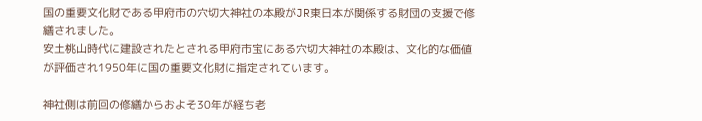国の重要文化財である甲府市の穴切大神社の本殿がJR東日本が関係する財団の支援で修繕されました。
安土桃山時代に建設されたとされる甲府市宝にある穴切大神社の本殿は、文化的な価値が評価され1950年に国の重要文化財に指定されています。

神社側は前回の修繕からおよそ30年が経ち老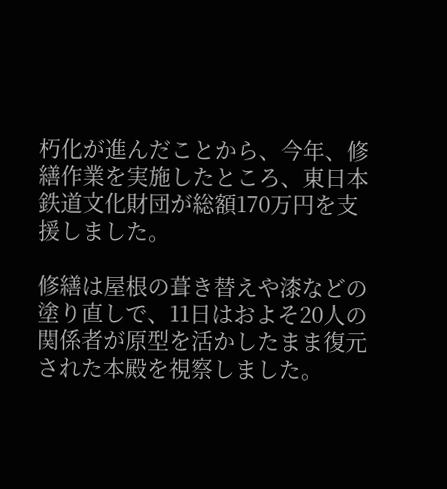朽化が進んだことから、今年、修繕作業を実施したところ、東日本鉄道文化財団が総額170万円を支援しました。

修繕は屋根の葺き替えや漆などの塗り直しで、11日はおよそ20人の関係者が原型を活かしたまま復元された本殿を視察しました。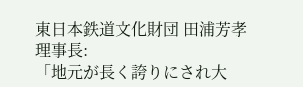東日本鉄道文化財団 田浦芳孝理事長:
「地元が長く誇りにされ大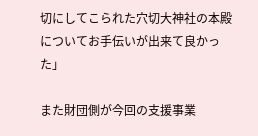切にしてこられた穴切大神社の本殿についてお手伝いが出来て良かった」

また財団側が今回の支援事業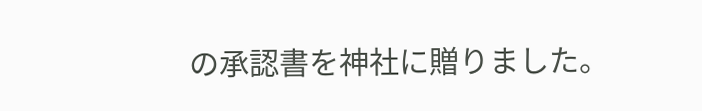の承認書を神社に贈りました。